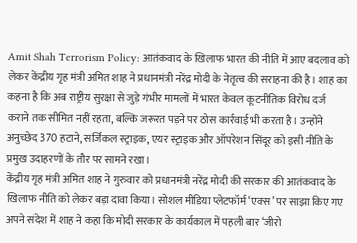Amit Shah Terrorism Policy: आतंकवाद के खिलाफ भारत की नीति में आए बदलाव को लेकर केंद्रीय गृह मंत्री अमित शाह ने प्रधानमंत्री नरेंद्र मोदी के नेतृत्व की सराहना की है। शाह का कहना है कि अब राष्ट्रीय सुरक्षा से जुड़े गंभीर मामलों में भारत केवल कूटनीतिक विरोध दर्ज कराने तक सीमित नहीं रहता, बल्कि जरूरत पड़ने पर ठोस कार्रवाई भी करता है। उन्होंने अनुच्छेद 370 हटाने, सर्जिकल स्ट्राइक, एयर स्ट्राइक और ऑपरेशन सिंदूर को इसी नीति के प्रमुख उदाहरणों के तौर पर सामने रखा।
केंद्रीय गृह मंत्री अमित शाह ने गुरुवार को प्रधानमंत्री नरेंद्र मोदी की सरकार की आतंकवाद के खिलाफ नीति को लेकर बड़ा दावा किया। सोशल मीडिया प्लेटफॉर्म ‘एक्स’ पर साझा किए गए अपने संदेश में शाह ने कहा कि मोदी सरकार के कार्यकाल में पहली बार ‘जीरो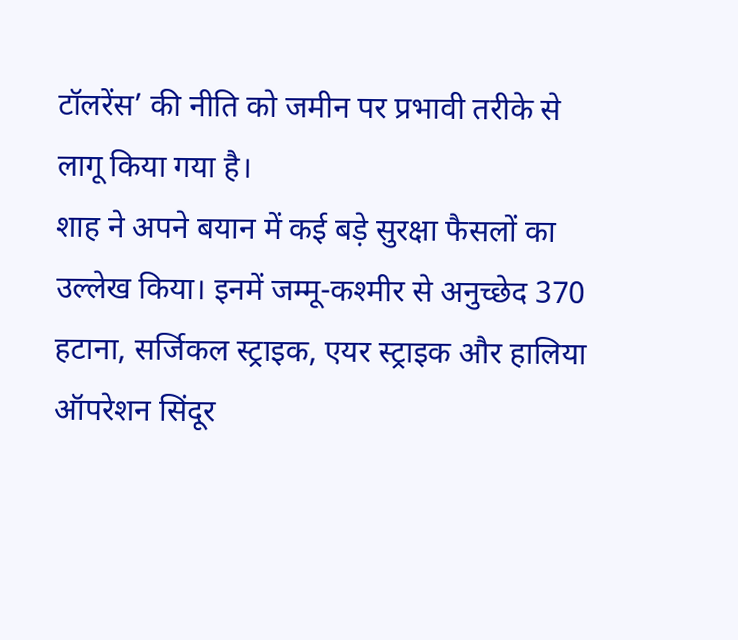टॉलरेंस’ की नीति को जमीन पर प्रभावी तरीके से लागू किया गया है।
शाह ने अपने बयान में कई बड़े सुरक्षा फैसलों का उल्लेख किया। इनमें जम्मू-कश्मीर से अनुच्छेद 370 हटाना, सर्जिकल स्ट्राइक, एयर स्ट्राइक और हालिया ऑपरेशन सिंदूर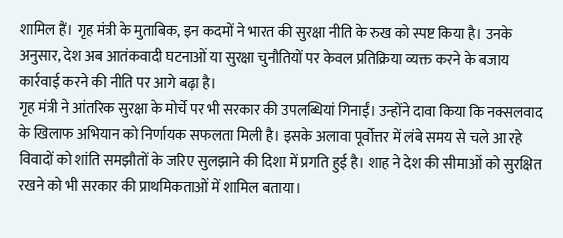शामिल हैं। गृह मंत्री के मुताबिक, इन कदमों ने भारत की सुरक्षा नीति के रुख को स्पष्ट किया है। उनके अनुसार, देश अब आतंकवादी घटनाओं या सुरक्षा चुनौतियों पर केवल प्रतिक्रिया व्यक्त करने के बजाय कार्रवाई करने की नीति पर आगे बढ़ा है।
गृह मंत्री ने आंतरिक सुरक्षा के मोर्चे पर भी सरकार की उपलब्धियां गिनाईं। उन्होंने दावा किया कि नक्सलवाद के खिलाफ अभियान को निर्णायक सफलता मिली है। इसके अलावा पूर्वोत्तर में लंबे समय से चले आ रहे विवादों को शांति समझौतों के जरिए सुलझाने की दिशा में प्रगति हुई है। शाह ने देश की सीमाओं को सुरक्षित रखने को भी सरकार की प्राथमिकताओं में शामिल बताया।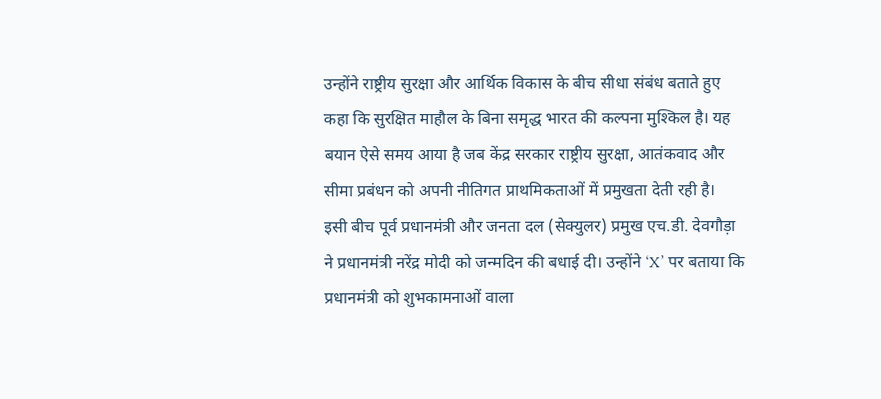उन्होंने राष्ट्रीय सुरक्षा और आर्थिक विकास के बीच सीधा संबंध बताते हुए कहा कि सुरक्षित माहौल के बिना समृद्ध भारत की कल्पना मुश्किल है। यह बयान ऐसे समय आया है जब केंद्र सरकार राष्ट्रीय सुरक्षा, आतंकवाद और सीमा प्रबंधन को अपनी नीतिगत प्राथमिकताओं में प्रमुखता देती रही है।
इसी बीच पूर्व प्रधानमंत्री और जनता दल (सेक्युलर) प्रमुख एच.डी. देवगौड़ा ने प्रधानमंत्री नरेंद्र मोदी को जन्मदिन की बधाई दी। उन्होंने ‘X’ पर बताया कि प्रधानमंत्री को शुभकामनाओं वाला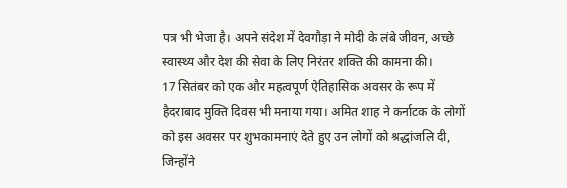पत्र भी भेजा है। अपने संदेश में देवगौड़ा ने मोदी के लंबे जीवन, अच्छे स्वास्थ्य और देश की सेवा के लिए निरंतर शक्ति की कामना की।
17 सितंबर को एक और महत्वपूर्ण ऐतिहासिक अवसर के रूप में हैदराबाद मुक्ति दिवस भी मनाया गया। अमित शाह ने कर्नाटक के लोगों को इस अवसर पर शुभकामनाएं देते हुए उन लोगों को श्रद्धांजलि दी, जिन्होंने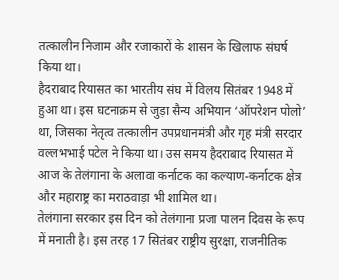तत्कालीन निजाम और रजाकारों के शासन के खिलाफ संघर्ष किया था।
हैदराबाद रियासत का भारतीय संघ में विलय सितंबर 1948 में हुआ था। इस घटनाक्रम से जुड़ा सैन्य अभियान ‘ऑपरेशन पोलो’ था, जिसका नेतृत्व तत्कालीन उपप्रधानमंत्री और गृह मंत्री सरदार वल्लभभाई पटेल ने किया था। उस समय हैदराबाद रियासत में आज के तेलंगाना के अलावा कर्नाटक का कल्याण-कर्नाटक क्षेत्र और महाराष्ट्र का मराठवाड़ा भी शामिल था।
तेलंगाना सरकार इस दिन को तेलंगाना प्रजा पालन दिवस के रूप में मनाती है। इस तरह 17 सितंबर राष्ट्रीय सुरक्षा, राजनीतिक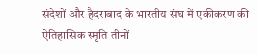संदेशों और हैदराबाद के भारतीय संघ में एकीकरण की ऐतिहासिक स्मृति तीनों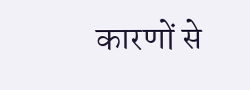कारणों से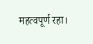महत्वपूर्ण रहा।